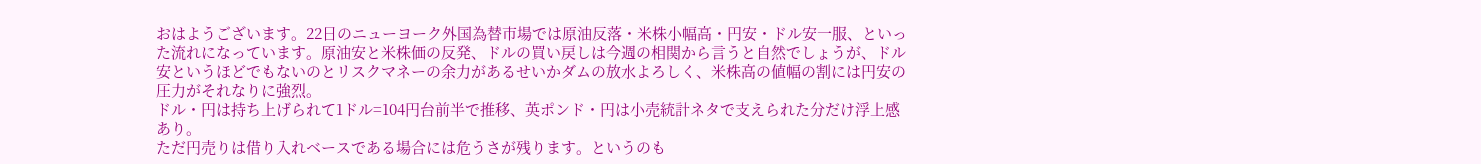おはようございます。22日のニューヨーク外国為替市場では原油反落・米株小幅高・円安・ドル安一服、といった流れになっています。原油安と米株価の反発、ドルの買い戻しは今週の相関から言うと自然でしょうが、ドル安というほどでもないのとリスクマネーの余力があるせいかダムの放水よろしく、米株高の値幅の割には円安の圧力がそれなりに強烈。
ドル・円は持ち上げられて1ドル=104円台前半で推移、英ポンド・円は小売統計ネタで支えられた分だけ浮上感あり。
ただ円売りは借り入れベースである場合には危うさが残ります。というのも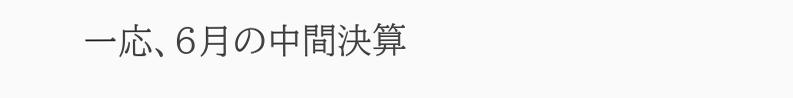一応、6月の中間決算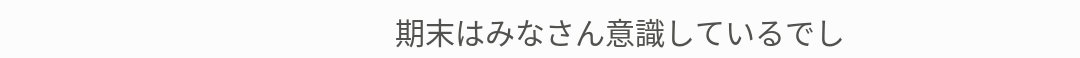期末はみなさん意識しているでし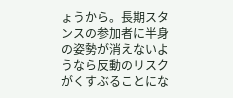ょうから。長期スタンスの参加者に半身の姿勢が消えないようなら反動のリスクがくすぶることにな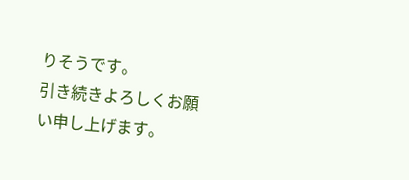りそうです。
引き続きよろしくお願い申し上げます。